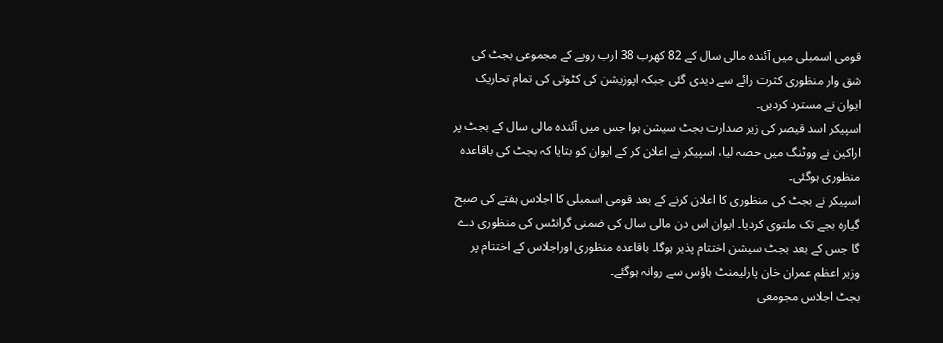قومی اسمبلی میں آئندہ مالی سال کے 82 کھرب 38 ارب روپے کے مجموعی بجٹ کی شق وار منظوری کثرت رائے سے دیدی گئی جبکہ اپوزیشن کی کٹوتی کی تمام تحاریک ایوان نے مسترد کردیں۔
اسپیکر اسد قیصر کی زیر صدارت بجٹ سیشن ہوا جس میں آئندہ مالی سال کے بجٹ پر اراکین نے ووٹنگ میں حصہ لیا، اسپیکر نے اعلان کر کے ایوان کو بتایا کہ بجٹ کی باقاعدہ منظوری ہوگئی۔
اسپیکر نے بجٹ کی منظوری کا اعلان کرنے کے بعد قومی اسمبلی کا اجلاس ہفتے کی صبح گیارہ بجے تک ملتوی کردیا۔ ایوان اس دن مالی سال کی ضمنی گرانٹس کی منظوری دے گا جس کے بعد بجٹ سیشن اختتام پذیر ہوگا۔ باقاعدہ منظوری اوراجلاس کے اختتام پر وزیر اعظم عمران خان پارلیمنٹ ہاؤس سے روانہ ہوگئے۔
بجٹ اجلاس مجومعی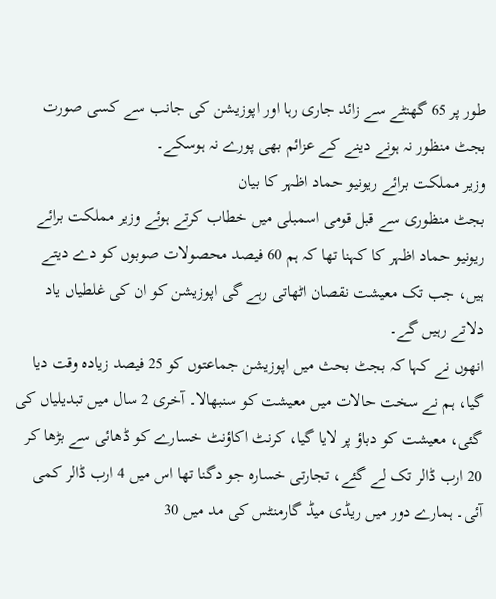طور پر 65 گھنٹے سے زائد جاری رہا اور اپوزیشن کی جانب سے کسی صورت بجٹ منظور نہ ہونے دینے کے عزائم بھی پورے نہ ہوسکے۔
وزیر مملکت برائے ریونیو حماد اظہر کا بیان
بجٹ منظوری سے قبل قومی اسمبلی میں خطاب کرتے ہوئے وزیر مملکت برائے ریونیو حماد اظہر کا کہنا تھا کہ ہم 60 فیصد محصولات صوبوں کو دے دیتے ہیں، جب تک معیشت نقصان اٹھاتی رہے گی اپوزیشن کو ان کی غلطیاں یاد دلاتے رہیں گے۔
انھوں نے کہا کہ بجٹ بحث میں اپوزیشن جماعتوں کو 25 فیصد زیادہ وقت دیا گیا، ہم نے سخت حالات میں معیشت کو سنبھالا۔ آخری 2 سال میں تبدیلیاں کی گئی، معیشت کو دباؤ پر لایا گیا، کرنٹ اکاؤنٹ خسارے کو ڈھائی سے بڑھا کر 20 ارب ڈالر تک لے گئے، تجارتی خسارہ جو دگنا تھا اس میں 4 ارب ڈالر کمی آئی۔ ہمارے دور میں ریڈی میڈ گارمنٹس کی مد میں 30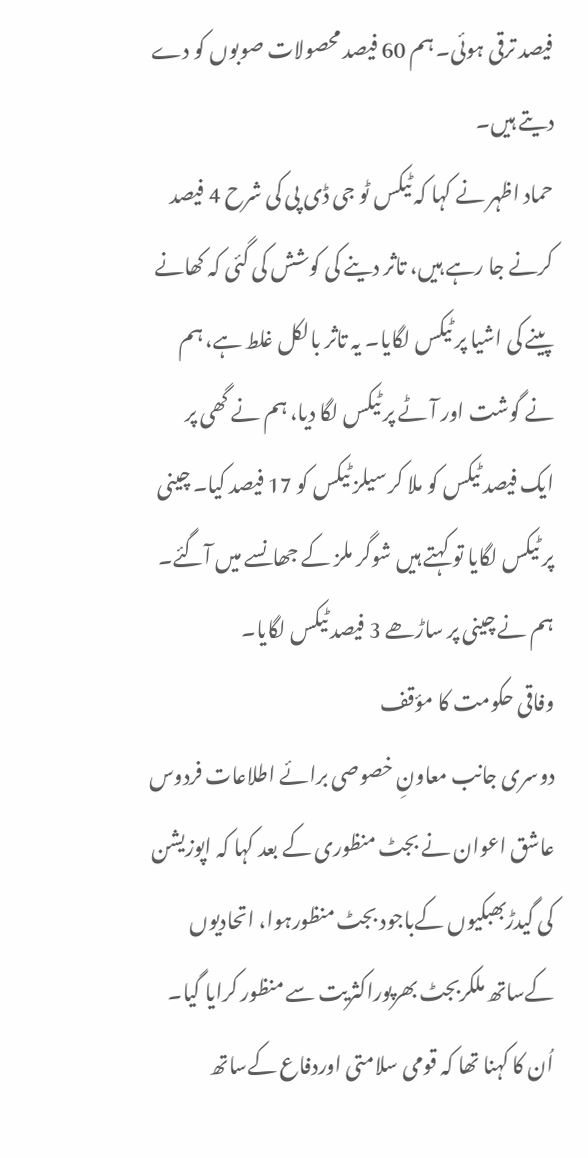فیصد ترقی ہوئی۔ ہم 60 فیصد محصولات صوبوں کو دے دیتے ہیں۔
حماد اظہر نے کہا کہ ٹیکس ٹو جی ڈی پی کی شرح 4 فیصد کرنے جا رہے ہیں، تاثر دینے کی کوشش کی گئی کہ کھانے پینے کی اشیا پر ٹیکس لگایا۔ یہ تاثر بالکل غلط ہے، ہم نے گوشت اور آٹے پر ٹیکس لگا دیا، ہم نے گھی پر ایک فیصد ٹیکس کو ملا کر سیلز ٹیکس کو 17 فیصد کیا۔ چینی پر ٹیکس لگایا تو کہتے ہیں شوگر ملز کے جھانسے میں آگئے۔ ہم نے چینی پر ساڑھے 3 فیصد ٹیکس لگایا۔
وفاقی حکومت کا مؤقف
دوسری جانب معاونِ خصوصی برائے اطلاعات فردوس عاشق اعوان نے بجٹ منظوری کے بعد کہا کہ اپوزیشن کی گیدڑبھبکیوں کےباجود بجٹ منظورہوا، اتحادیوں کےساتھ ملکربجٹ بھرپوراکثریت سے منظور کرایا گیا۔
اُن کا کہنا تھا کہ قومی سلامتی اوردفاع کےساتھ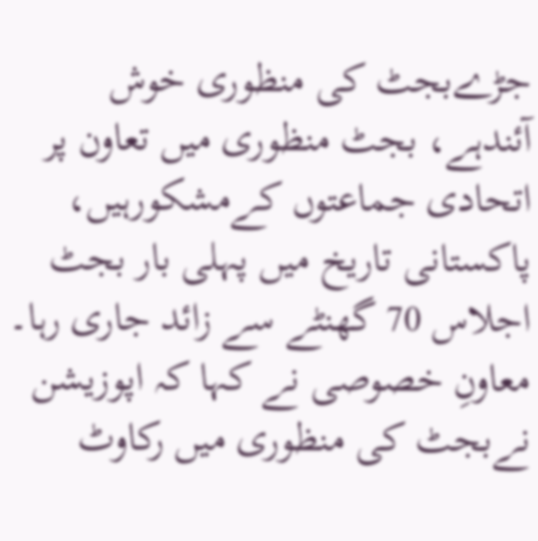جڑےبجٹ کی منظوری خوش آئندہے، بجٹ منظوری میں تعاون پر اتحادی جماعتوں کےمشکورہیں، پاکستانی تاریخ میں پہلی بار بجٹ اجلاس 70 گھنٹے سے زائد جاری رہا۔
معاونِ خصوصی نے کہا کہ اپوزیشن نےبجٹ کی منظوری میں رکاوٹ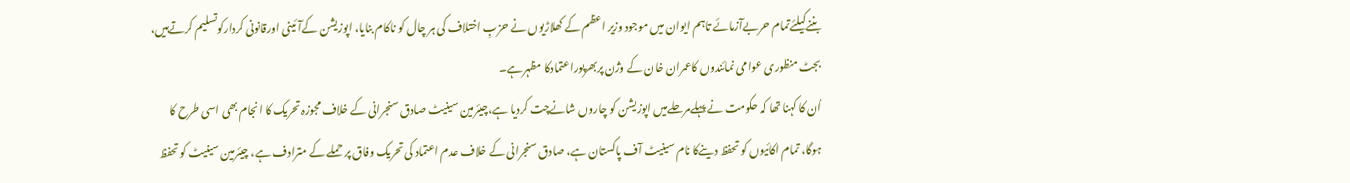بننےکیلئےتمام حربےآزمائے تاہم ایوان میں موجود وزیر اعظم کے کھلاڑیوں نے حزبِ اختلاف کی ہر چال کو ناکام بنایا، اپوزیشن کےآئینی اورقانونی کردارکوتسلیم کرتےہیں، بجٹ منظوری عوامی نمائندوں کاعمران خان کے وژن پربھرپوراعتمادکا مظہرہے۔
اُن کا کہنا تھا کہ حکومت نے پہلےمرحلےمیں اپوزیشن کو چاروں شانےچت کردیا ہے،چیئرمین سینیٹ صادق سنجرانی کے خلاف مجوزہ تحریک کا انجام بھی اسی طرح کا ہوگا، تمام اکائیوں کو تحفظ دینےکا نام سینیٹ آف پاکستان ہے، صادق سنجرانی کے خلاف عدم اعتماد کی تحریک وفاق پر حملے کے مترادف ہے، چیئرمین سینیٹ کو تحفظ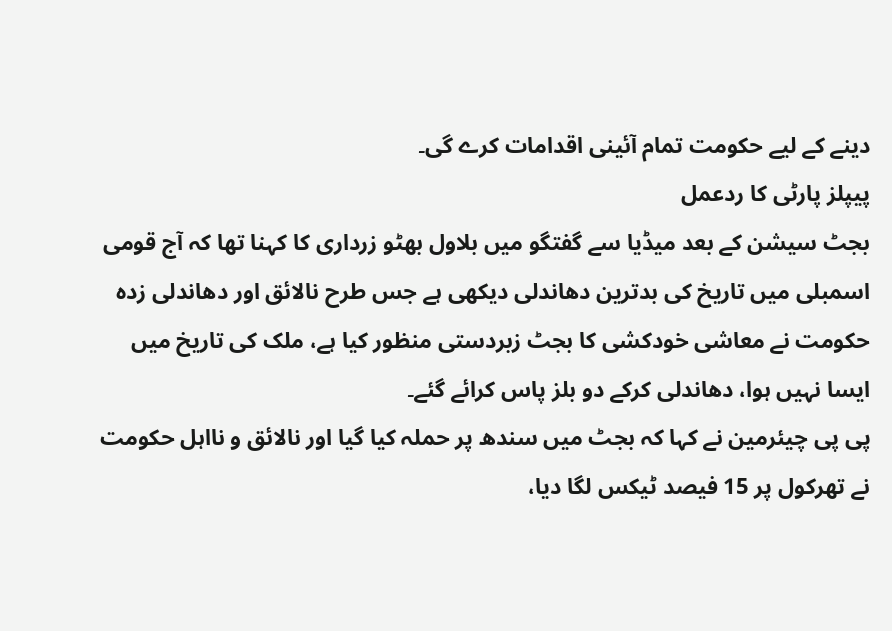دینے کے لیے حکومت تمام آئینی اقدامات کرے گی۔
پیپلز پارٹی کا ردعمل
بجٹ سیشن کے بعد میڈیا سے گفتگو میں بلاول بھٹو زرداری کا کہنا تھا کہ آج قومی اسمبلی میں تاریخ کی بدترین دھاندلی دیکھی ہے جس طرح نالائق اور دھاندلی زدہ حکومت نے معاشی خودکشی کا بجٹ زبردستی منظور کیا ہے، ملک کی تاریخ میں ایسا نہیں ہوا، دھاندلی کرکے دو بلز پاس کرائے گئے۔
پی پی چیئرمین نے کہا کہ بجٹ میں سندھ پر حملہ کیا گیا اور نالائق و نااہل حکومت نے تھرکول پر 15 فیصد ٹیکس لگا دیا،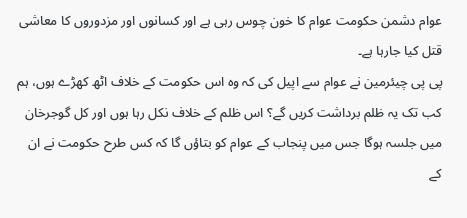عوام دشمن حکومت عوام کا خون چوس رہی ہے اور کسانوں اور مزدوروں کا معاشی قتل کیا جارہا ہے۔
پی پی چیئرمین نے عوام سے اپیل کی کہ وہ اس حکومت کے خلاف اٹھ کھڑے ہوں، ہم کب تک یہ ظلم برداشت کریں گے؟ اس ظلم کے خلاف نکل رہا ہوں اور کل گوجرخان میں جلسہ ہوگا جس میں پنجاب کے عوام کو بتاؤں گا کہ کس طرح حکومت نے ان کے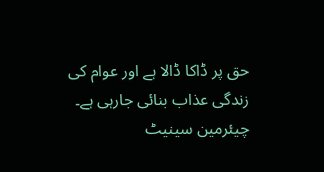حق پر ڈاکا ڈالا ہے اور عوام کی زندگی عذاب بنائی جارہی ہے۔
چیئرمین سینیٹ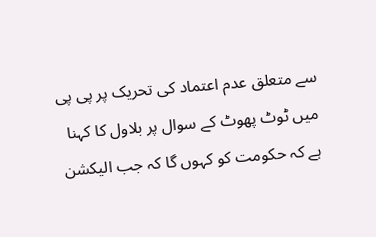سے متعلق عدم اعتماد کی تحریک پر پی پی میں ٹوٹ پھوٹ کے سوال پر بلاول کا کہنا ہے کہ حکومت کو کہوں گا کہ جب الیکشن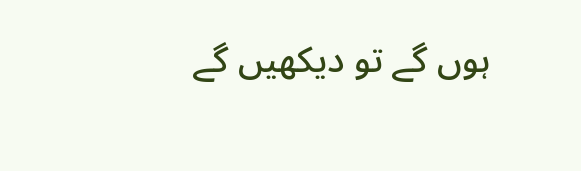ہوں گے تو دیکھیں گے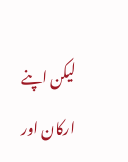لیکن اپنے ارکان اور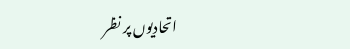اتحادیوں پر نظر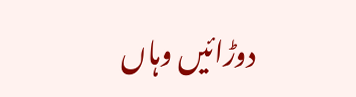دوڑائیں وہاں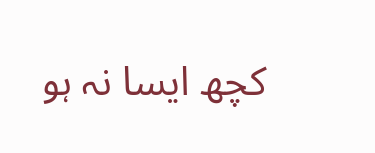کچھ ایسا نہ ہو